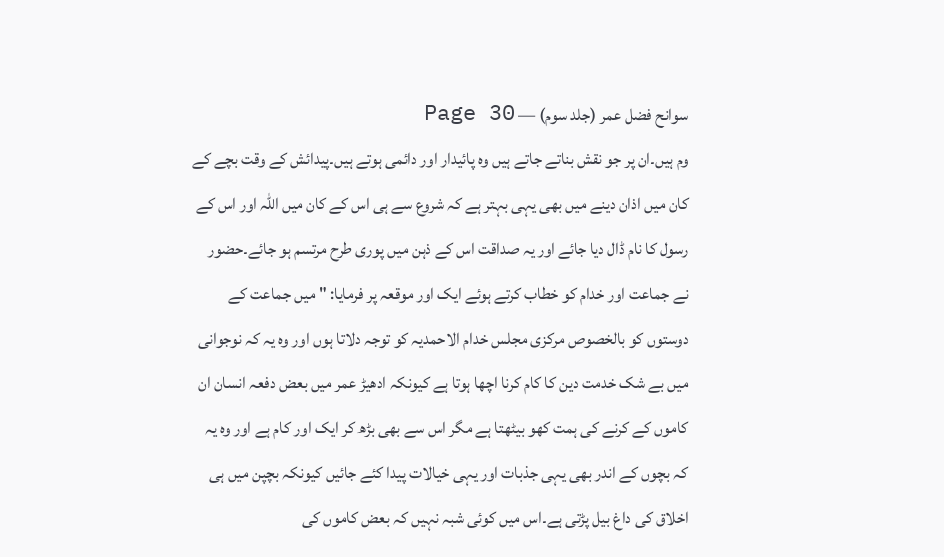سوانح فضل عمر (جلد سوم) — Page 30
وم ہیں۔ان پر جو نقش بناتے جاتے ہیں وہ پائیدار اور دائمی ہوتے ہیں۔پیدائش کے وقت بچے کے کان میں اذان دینے میں بھی یہی بہتر ہے کہ شروع سے ہی اس کے کان میں اللہ اور اس کے رسول کا نام ڈال دیا جائے اور یہ صداقت اس کے ذہن میں پوری طرح مرتسم ہو جائے۔حضور نے جماعت اور خدام کو خطاب کرتے ہوئے ایک اور موقعہ پر فرمایا: " میں جماعت کے دوستوں کو بالخصوص مرکزی مجلس خدام الاحمدیہ کو توجہ دلاتا ہوں اور وہ یہ کہ نوجوانی میں بے شک خدمت دین کا کام کرنا اچھا ہوتا ہے کیونکہ ادھیڑ عمر میں بعض دفعہ انسان ان کاموں کے کرنے کی ہمت کھو بیٹھتا ہے مگر اس سے بھی بڑھ کر ایک اور کام ہے اور وہ یہ کہ بچوں کے اندر بھی یہی جذبات اور یہی خیالات پیدا کئے جائیں کیونکہ بچپن میں ہی اخلاق کی داغ بیل پڑتی ہے۔اس میں کوئی شبہ نہیں کہ بعض کاموں کی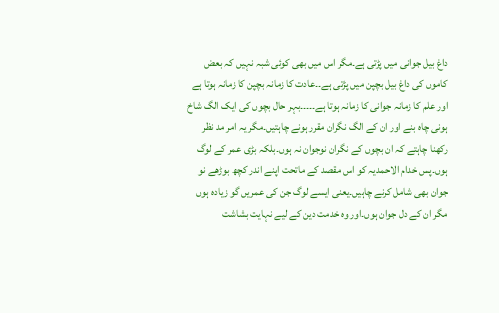داغ بیل جوانی میں پڑتی ہے۔مگر اس میں بھی کوئی شبہ نہیں کہ بعض کاموں کی داغ بیل بچپن میں پڑتی ہے۔۔عادت کا زمانہ بچپن کا زمانہ ہوتا ہے اور علم کا زمانہ جوانی کا زمانہ ہوتا ہے۔۔۔۔۔بہر حال بچوں کی ایک الگ شاخ ہونی چاہ بنے اور ان کے الگ نگران مقرر ہونے چاہتیں۔مگر یہ امر مد نظر رکھنا چاہتے کہ ان بچوں کے نگران نوجوان نہ ہوں۔بلکہ بڑی عمر کے لوگ ہوں۔پس خدام الاحمدیہ کو اس مقصد کے ماتحت اپنے اندر کچھ بوڑھے نو جوان بھی شامل کرنے چاہیں۔یعنی ایسے لوگ جن کی عمریں گو زیادہ ہوں مگر ان کے دل جوان ہوں۔اور وہ خدمت دین کے لیے نہایت بشاشت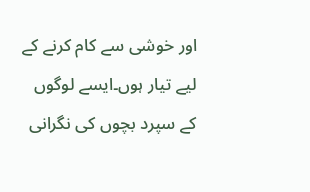اور خوشی سے کام کرنے کے لیے تیار ہوں۔ایسے لوگوں کے سپرد بچوں کی نگرانی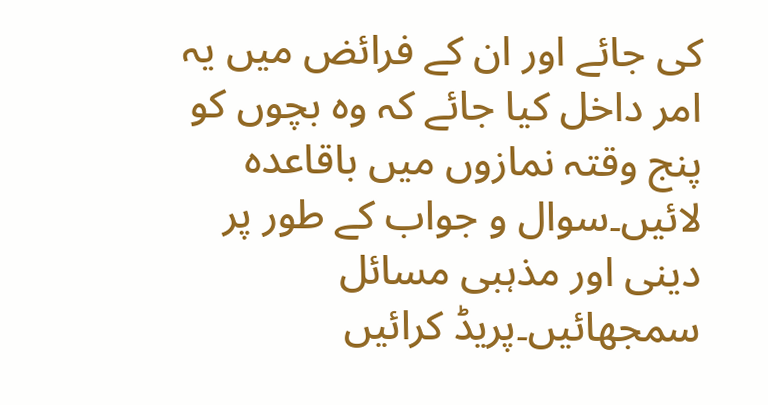کی جائے اور ان کے فرائض میں یہ امر داخل کیا جائے کہ وہ بچوں کو پنج وقتہ نمازوں میں باقاعدہ لائیں۔سوال و جواب کے طور پر دینی اور مذہبی مسائل سمجھائیں۔پریڈ کرائیں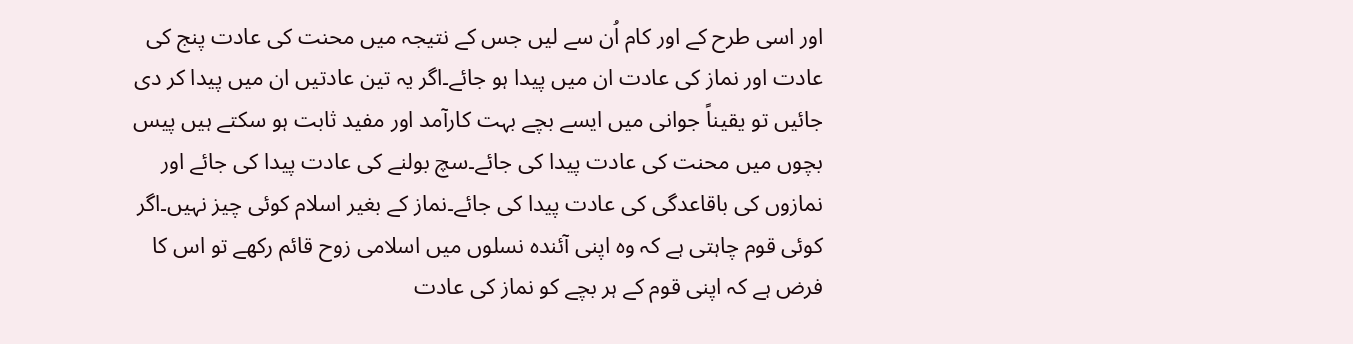اور اسی طرح کے اور کام اُن سے لیں جس کے نتیجہ میں محنت کی عادت پنج کی عادت اور نماز کی عادت ان میں پیدا ہو جائے۔اگر یہ تین عادتیں ان میں پیدا کر دی جائیں تو یقیناً جوانی میں ایسے بچے بہت کارآمد اور مفید ثابت ہو سکتے ہیں پیس بچوں میں محنت کی عادت پیدا کی جائے۔سچ بولنے کی عادت پیدا کی جائے اور نمازوں کی باقاعدگی کی عادت پیدا کی جائے۔نماز کے بغیر اسلام کوئی چیز نہیں۔اگر کوئی قوم چاہتی ہے کہ وہ اپنی آئندہ نسلوں میں اسلامی زوح قائم رکھے تو اس کا فرض ہے کہ اپنی قوم کے ہر بچے کو نماز کی عادت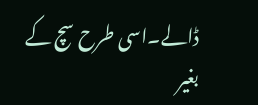ڈالے۔اسی طرح سچ کے بغیر